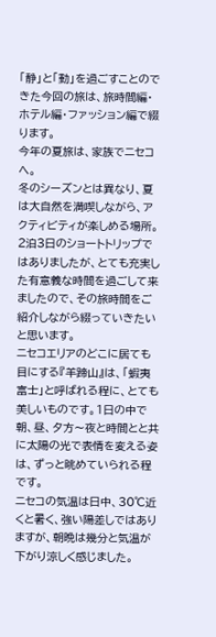「静」と「動」を過ごすことのできた今回の旅は、旅時間編・ホテル編・ファッション編で綴ります。
今年の夏旅は、家族でニセコへ。
冬のシーズンとは異なり、夏は大自然を満喫しながら、アクティビティが楽しめる場所。
2泊3日のショートトリップではありましたが、とても充実した有意義な時間を過ごして来ましたので、その旅時間をご紹介しながら綴っていきたいと思います。
ニセコエリアのどこに居ても目にする『羊蹄山』は、「蝦夷富士」と呼ばれる程に、とても美しいものです。1日の中で朝、昼、夕方〜夜と時間とと共に太陽の光で表情を変える姿は、ずっと眺めていられる程です。
ニセコの気温は日中、30℃近くと暑く、強い陽差しではありますが、朝晩は幾分と気温が下がり涼しく感じました。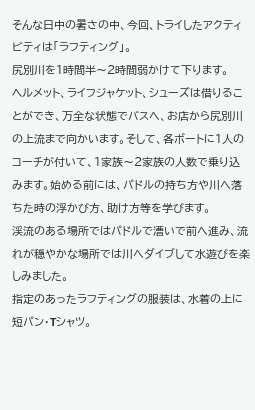そんな日中の暑さの中、今回、トライしたアクティビティは「ラフティング」。
尻別川を1時間半〜2時間弱かけて下ります。
ヘルメット、ライフジャケット、シューズは借りることができ、万全な状態でバスへ、お店から尻別川の上流まで向かいます。そして、各ボートに1人のコーチが付いて、1家族〜2家族の人数で乗り込みます。始める前には、パドルの持ち方や川へ落ちた時の浮かび方、助け方等を学びます。
渓流のある場所ではパドルで漕いで前へ進み、流れが穏やかな場所では川へダイブして水遊びを楽しみました。
指定のあったラフティングの服装は、水着の上に短パン・Tシャツ。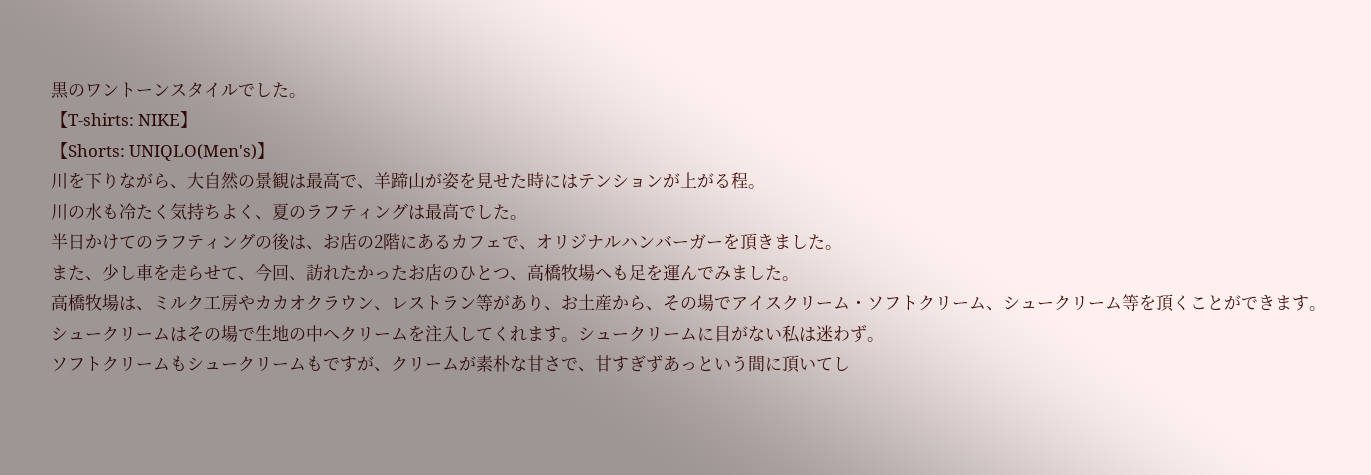黒のワントーンスタイルでした。
【T-shirts: NIKE】
【Shorts: UNIQLO(Men's)】
川を下りながら、大自然の景観は最高で、羊蹄山が姿を見せた時にはテンションが上がる程。
川の水も冷たく気持ちよく、夏のラフティングは最高でした。
半日かけてのラフティングの後は、お店の2階にあるカフェで、オリジナルハンバーガーを頂きました。
また、少し車を走らせて、今回、訪れたかったお店のひとつ、高橋牧場へも足を運んでみました。
高橋牧場は、ミルク工房やカカオクラウン、レストラン等があり、お土産から、その場でアイスクリーム・ソフトクリーム、シュークリーム等を頂くことができます。
シュークリームはその場で生地の中へクリームを注入してくれます。シュークリームに目がない私は迷わず。
ソフトクリームもシュークリームもですが、クリームが素朴な甘さで、甘すぎずあっという間に頂いてし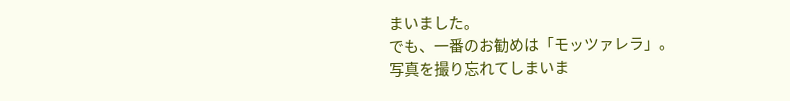まいました。
でも、一番のお勧めは「モッツァレラ」。
写真を撮り忘れてしまいま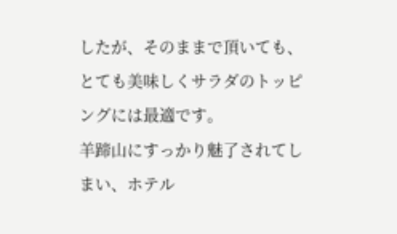したが、そのままで頂いても、とても美味しくサラダのトッピングには最適です。
羊蹄山にすっかり魅了されてしまい、ホテル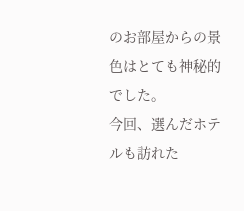のお部屋からの景色はとても神秘的でした。
今回、選んだホテルも訪れた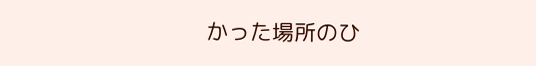かった場所のひ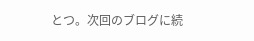とつ。次回のブログに続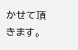かせて頂きます。